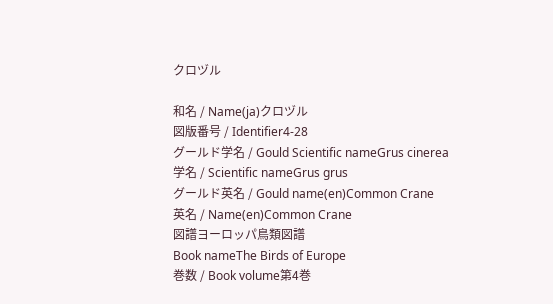クロヅル

和名 / Name(ja)クロヅル
図版番号 / Identifier4-28
グールド学名 / Gould Scientific nameGrus cinerea
学名 / Scientific nameGrus grus
グールド英名 / Gould name(en)Common Crane
英名 / Name(en)Common Crane
図譜ヨーロッパ鳥類図譜
Book nameThe Birds of Europe
巻数 / Book volume第4巻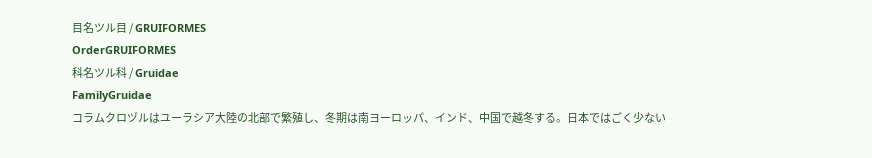目名ツル目 / GRUIFORMES
OrderGRUIFORMES
科名ツル科 / Gruidae
FamilyGruidae
コラムクロヅルはユーラシア大陸の北部で繁殖し、冬期は南ヨーロッパ、インド、中国で越冬する。日本ではごく少ない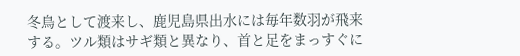冬鳥として渡来し、鹿児島県出水には毎年数羽が飛来する。ツル類はサギ類と異なり、首と足をまっすぐに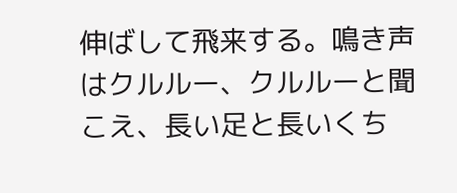伸ばして飛来する。鳴き声はクルルー、クルルーと聞こえ、長い足と長いくち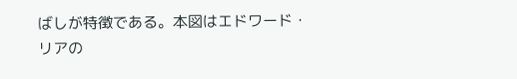ばしが特徴である。本図はエドワード・リアの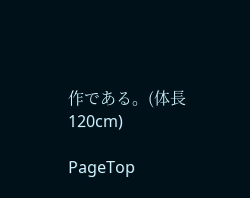作である。(体長 120cm)

PageTop